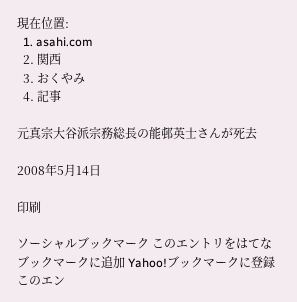現在位置:
  1. asahi.com
  2. 関西
  3. おくやみ
  4. 記事

元真宗大谷派宗務総長の能邨英士さんが死去

2008年5月14日

印刷

ソーシャルブックマーク このエントリをはてなブックマークに追加 Yahoo!ブックマークに登録 このエン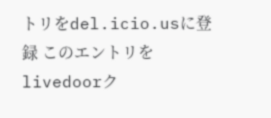トリをdel.icio.usに登録 このエントリをlivedoorク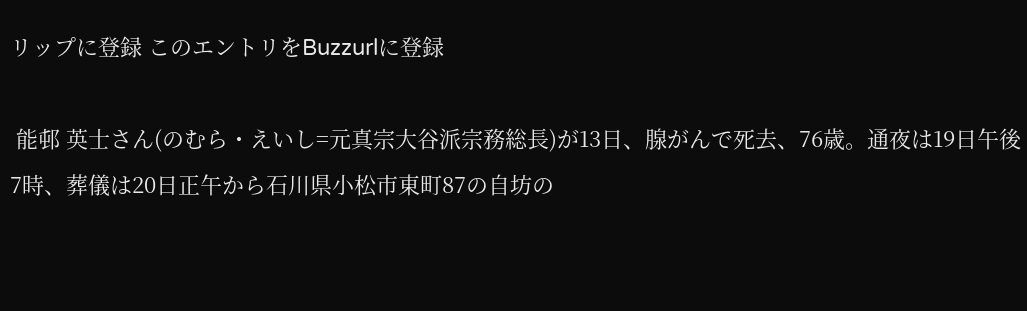リップに登録 このエントリをBuzzurlに登録

 能邨 英士さん(のむら・えいし=元真宗大谷派宗務総長)が13日、腺がんで死去、76歳。通夜は19日午後7時、葬儀は20日正午から石川県小松市東町87の自坊の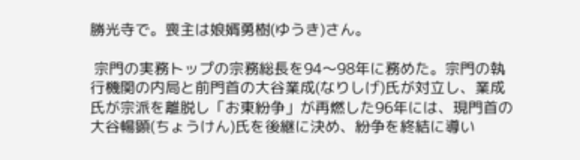勝光寺で。喪主は娘婿勇樹(ゆうき)さん。

 宗門の実務トップの宗務総長を94〜98年に務めた。宗門の執行機関の内局と前門首の大谷業成(なりしげ)氏が対立し、業成氏が宗派を離脱し「お東紛争」が再燃した96年には、現門首の大谷暢顕(ちょうけん)氏を後継に決め、紛争を終結に導い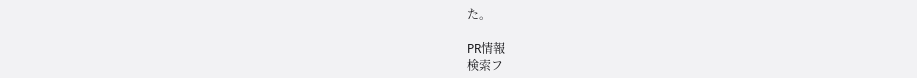た。

PR情報
検索フ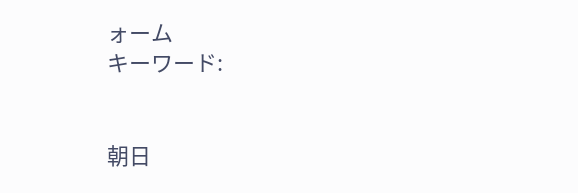ォーム
キーワード:


朝日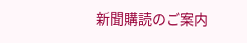新聞購読のご案内